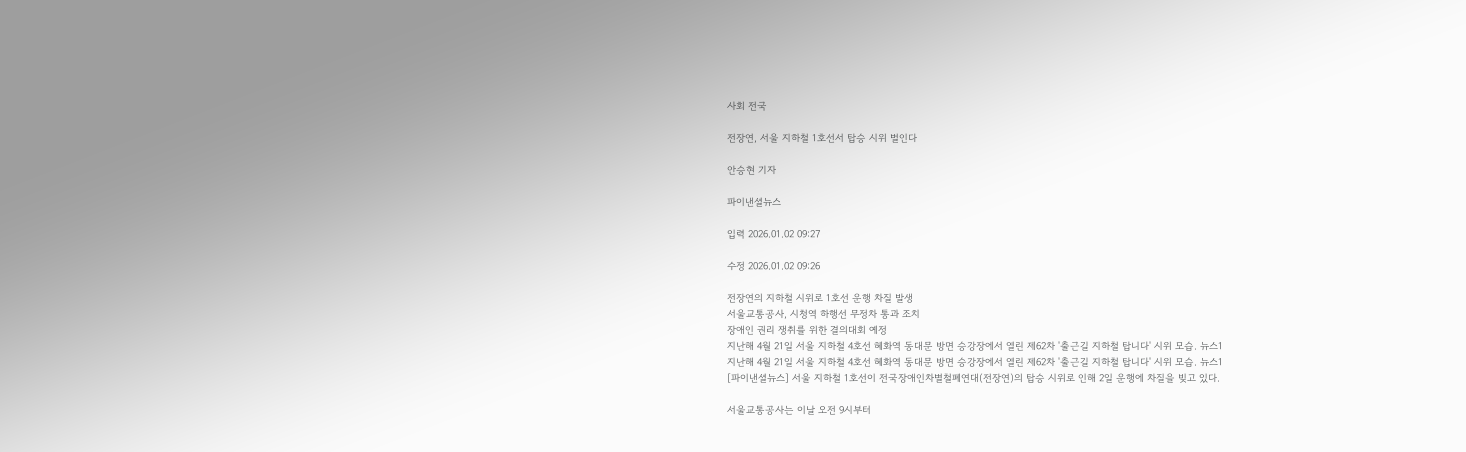사회 전국

전장연, 서울 지하철 1호선서 탑승 시위 벌인다

안승현 기자

파이낸셜뉴스

입력 2026.01.02 09:27

수정 2026.01.02 09:26

전장연의 지하철 시위로 1호선 운행 차질 발생
서울교통공사, 시청역 하행선 무정차 통과 조치
장애인 권리 쟁취를 위한 결의대회 예정
지난해 4월 21일 서울 지하철 4호선 혜화역 동대문 방면 승강장에서 열린 제62차 '출근길 지하철 탑니다' 시위 모습. 뉴스1
지난해 4월 21일 서울 지하철 4호선 혜화역 동대문 방면 승강장에서 열린 제62차 '출근길 지하철 탑니다' 시위 모습. 뉴스1
[파이낸셜뉴스] 서울 지하철 1호선이 전국장애인차별철폐연대(전장연)의 탑승 시위로 인해 2일 운행에 차질을 빚고 있다.

서울교통공사는 이날 오전 9시부터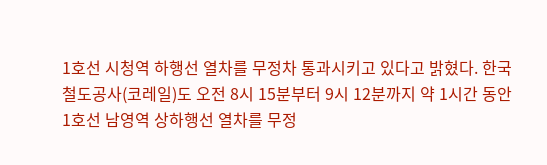1호선 시청역 하행선 열차를 무정차 통과시키고 있다고 밝혔다. 한국철도공사(코레일)도 오전 8시 15분부터 9시 12분까지 약 1시간 동안 1호선 남영역 상하행선 열차를 무정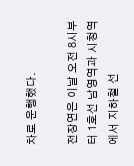차로 운행했다.

전장연은 이날 오전 8시부터 1호선 남영역과 시청역에서 지하철 선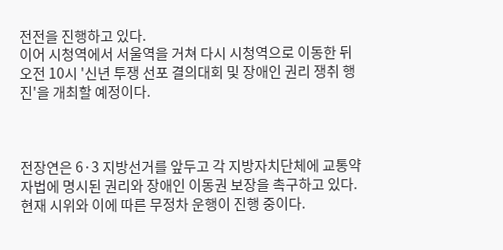전전을 진행하고 있다.
이어 시청역에서 서울역을 거쳐 다시 시청역으로 이동한 뒤 오전 10시 '신년 투쟁 선포 결의대회 및 장애인 권리 쟁취 행진'을 개최할 예정이다.



전장연은 6·3 지방선거를 앞두고 각 지방자치단체에 교통약자법에 명시된 권리와 장애인 이동권 보장을 촉구하고 있다.
현재 시위와 이에 따른 무정차 운행이 진행 중이다.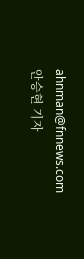ahnman@fnnews.com 안승현 기자